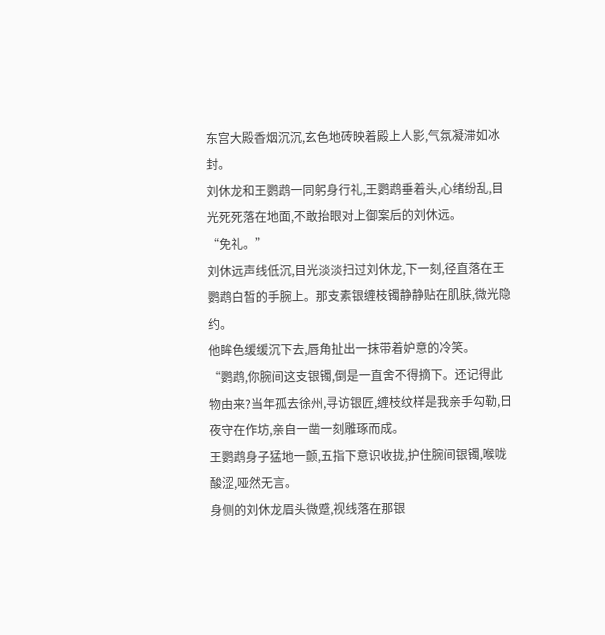东宫大殿香烟沉沉,玄色地砖映着殿上人影,气氛凝滞如冰封。
刘休龙和王鹦鹉一同躬身行礼,王鹦鹉垂着头,心绪纷乱,目光死死落在地面,不敢抬眼对上御案后的刘休远。
“免礼。”
刘休远声线低沉,目光淡淡扫过刘休龙,下一刻,径直落在王鹦鹉白皙的手腕上。那支素银缠枝镯静静贴在肌肤,微光隐约。
他眸色缓缓沉下去,唇角扯出一抹带着妒意的冷笑。
“鹦鹉,你腕间这支银镯,倒是一直舍不得摘下。还记得此物由来?当年孤去徐州,寻访银匠,缠枝纹样是我亲手勾勒,日夜守在作坊,亲自一凿一刻雕琢而成。
王鹦鹉身子猛地一颤,五指下意识收拢,护住腕间银镯,喉咙酸涩,哑然无言。
身侧的刘休龙眉头微蹙,视线落在那银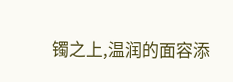镯之上,温润的面容添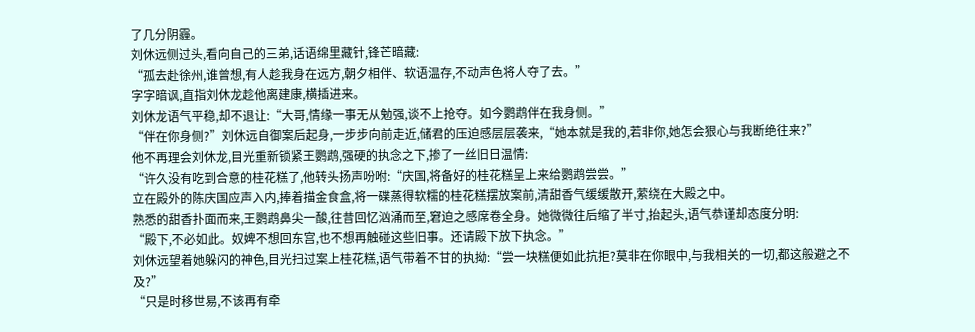了几分阴霾。
刘休远侧过头,看向自己的三弟,话语绵里藏针,锋芒暗藏:
“孤去赴徐州,谁曾想,有人趁我身在远方,朝夕相伴、软语温存,不动声色将人夺了去。”
字字暗讽,直指刘休龙趁他离建康,横插进来。
刘休龙语气平稳,却不退让:“大哥,情缘一事无从勉强,谈不上抢夺。如今鹦鹉伴在我身侧。”
“伴在你身侧?”刘休远自御案后起身,一步步向前走近,储君的压迫感层层袭来,“她本就是我的,若非你,她怎会狠心与我断绝往来?”
他不再理会刘休龙,目光重新锁紧王鹦鹉,强硬的执念之下,掺了一丝旧日温情:
“许久没有吃到合意的桂花糕了,他转头扬声吩咐:“庆国,将备好的桂花糕呈上来给鹦鹉尝尝。”
立在殿外的陈庆国应声入内,捧着描金食盒,将一碟蒸得软糯的桂花糕摆放案前,清甜香气缓缓散开,萦绕在大殿之中。
熟悉的甜香扑面而来,王鹦鹉鼻尖一酸,往昔回忆汹涌而至,窘迫之感席卷全身。她微微往后缩了半寸,抬起头,语气恭谨却态度分明:
“殿下,不必如此。奴婢不想回东宫,也不想再触碰这些旧事。还请殿下放下执念。”
刘休远望着她躲闪的神色,目光扫过案上桂花糕,语气带着不甘的执拗:“尝一块糕便如此抗拒?莫非在你眼中,与我相关的一切,都这般避之不及?”
“只是时移世易,不该再有牵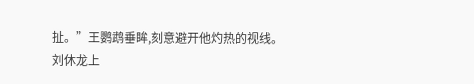扯。”王鹦鹉垂眸,刻意避开他灼热的视线。
刘休龙上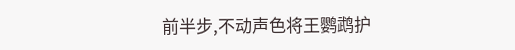前半步,不动声色将王鹦鹉护